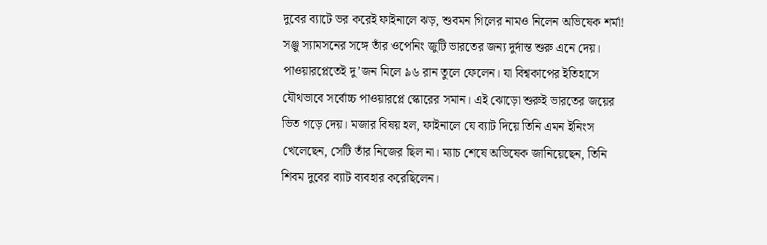দুবের ব্যাটে ভর করেই ফাইনালে ঝড়, শুবমন গিলের নামও নিলেন অভিষেক শর্মা!
সঞ্জু স্যামসনের সঙ্গে তাঁর ওপেনিং জুটি ভারতের জন্য দুর্দান্ত শুরু এনে দেয়। পাওয়ারপ্লেতেই দু’জন মিলে ৯৬ রান তুলে ফেলেন। যা বিশ্বকাপের ইতিহাসে যৌথভাবে সর্বোচ্চ পাওয়ারপ্লে স্কোরের সমান। এই ঝোড়ো শুরুই ভারতের জয়ের ভিত গড়ে দেয়। মজার বিষয় হল, ফাইনালে যে ব্যাট দিয়ে তিনি এমন ইনিংস খেলেছেন, সেটি তাঁর নিজের ছিল না। ম্যাচ শেষে অভিষেক জানিয়েছেন, তিনি শিবম দুবের ব্যাট ব্যবহার করেছিলেন।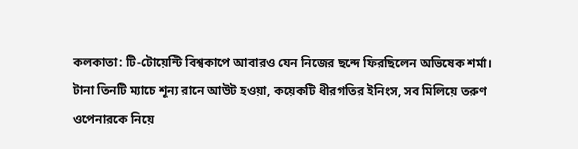কলকাতা: টি-টোয়েন্টি বিশ্বকাপে আবারও যেন নিজের ছন্দে ফিরছিলেন অভিষেক শর্মা। টানা তিনটি ম্যাচে শূন্য রানে আউট হওয়া, কয়েকটি ধীরগতির ইনিংস, সব মিলিয়ে তরুণ ওপেনারকে নিয়ে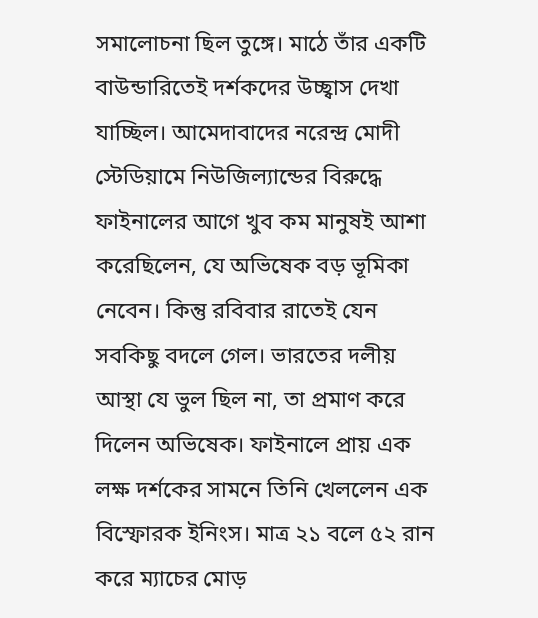সমালোচনা ছিল তুঙ্গে। মাঠে তাঁর একটি বাউন্ডারিতেই দর্শকদের উচ্ছ্বাস দেখা যাচ্ছিল। আমেদাবাদের নরেন্দ্র মোদী স্টেডিয়ামে নিউজিল্যান্ডের বিরুদ্ধে ফাইনালের আগে খুব কম মানুষই আশা করেছিলেন, যে অভিষেক বড় ভূমিকা নেবেন। কিন্তু রবিবার রাতেই যেন সবকিছু বদলে গেল। ভারতের দলীয় আস্থা যে ভুল ছিল না, তা প্রমাণ করে দিলেন অভিষেক। ফাইনালে প্রায় এক লক্ষ দর্শকের সামনে তিনি খেললেন এক বিস্ফোরক ইনিংস। মাত্র ২১ বলে ৫২ রান করে ম্যাচের মোড়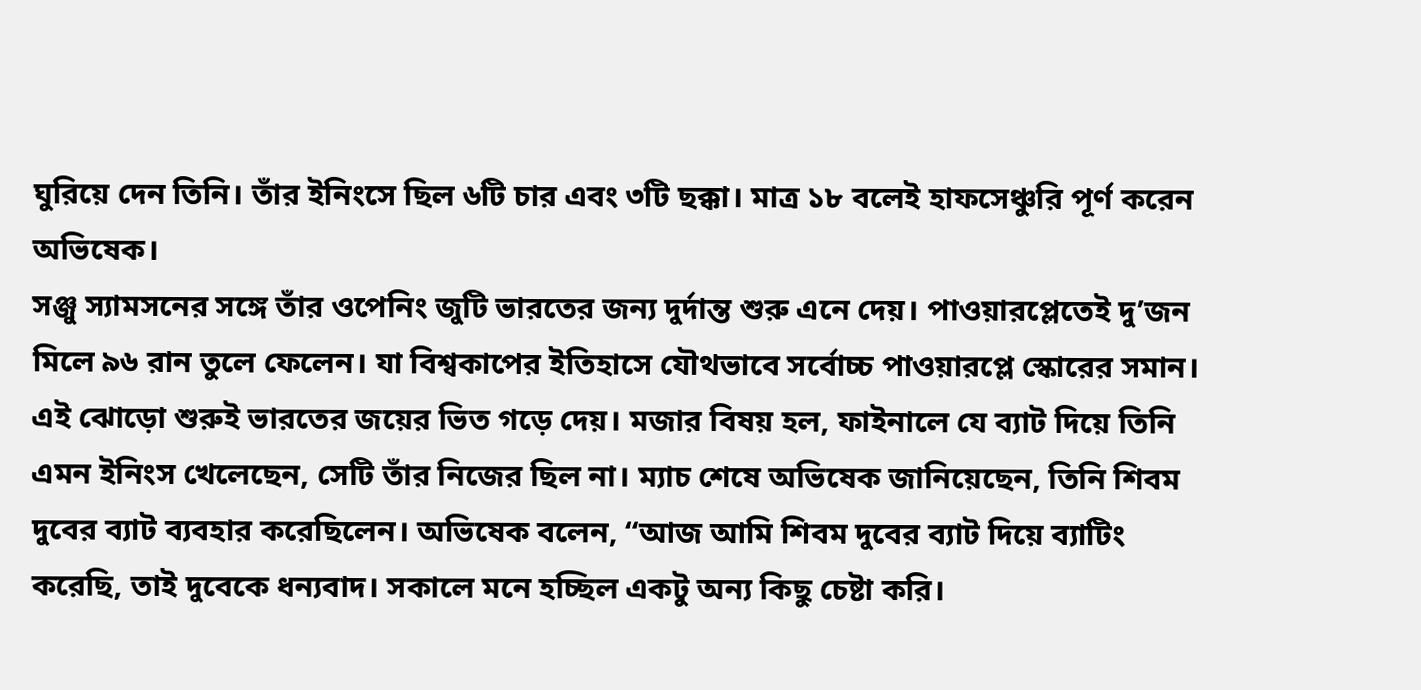ঘুরিয়ে দেন তিনি। তাঁর ইনিংসে ছিল ৬টি চার এবং ৩টি ছক্কা। মাত্র ১৮ বলেই হাফসেঞ্চুরি পূর্ণ করেন অভিষেক।
সঞ্জু স্যামসনের সঙ্গে তাঁর ওপেনিং জুটি ভারতের জন্য দুর্দান্ত শুরু এনে দেয়। পাওয়ারপ্লেতেই দু’জন মিলে ৯৬ রান তুলে ফেলেন। যা বিশ্বকাপের ইতিহাসে যৌথভাবে সর্বোচ্চ পাওয়ারপ্লে স্কোরের সমান। এই ঝোড়ো শুরুই ভারতের জয়ের ভিত গড়ে দেয়। মজার বিষয় হল, ফাইনালে যে ব্যাট দিয়ে তিনি এমন ইনিংস খেলেছেন, সেটি তাঁর নিজের ছিল না। ম্যাচ শেষে অভিষেক জানিয়েছেন, তিনি শিবম দুবের ব্যাট ব্যবহার করেছিলেন। অভিষেক বলেন, “আজ আমি শিবম দুবের ব্যাট দিয়ে ব্যাটিং করেছি, তাই দুবেকে ধন্যবাদ। সকালে মনে হচ্ছিল একটু অন্য কিছু চেষ্টা করি।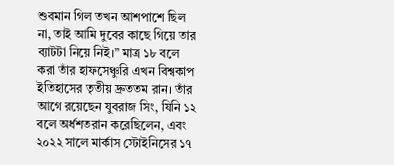শুবমান গিল তখন আশপাশে ছিল না, তাই আমি দুবের কাছে গিয়ে তার ব্যাটটা নিয়ে নিই।” মাত্র ১৮ বলে করা তাঁর হাফসেঞ্চুরি এখন বিশ্বকাপ ইতিহাসের তৃতীয় দ্রুততম রান। তাঁর আগে রয়েছেন যুবরাজ সিং, যিনি ১২ বলে অর্ধশতরান করেছিলেন, এবং ২০২২ সালে মার্কাস স্টোইনিসের ১৭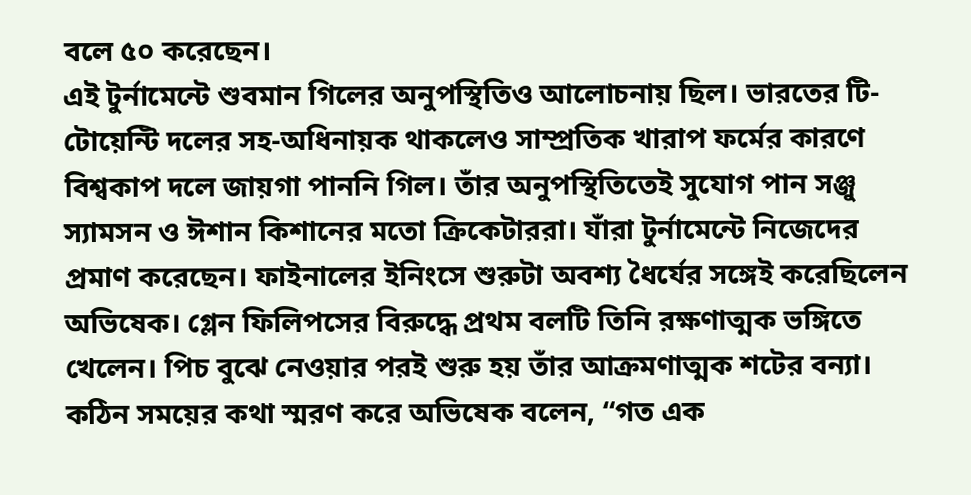বলে ৫০ করেছেন।
এই টুর্নামেন্টে শুবমান গিলের অনুপস্থিতিও আলোচনায় ছিল। ভারতের টি-টোয়েন্টি দলের সহ-অধিনায়ক থাকলেও সাম্প্রতিক খারাপ ফর্মের কারণে বিশ্বকাপ দলে জায়গা পাননি গিল। তাঁর অনুপস্থিতিতেই সুযোগ পান সঞ্জু স্যামসন ও ঈশান কিশানের মতো ক্রিকেটাররা। যাঁরা টুর্নামেন্টে নিজেদের প্রমাণ করেছেন। ফাইনালের ইনিংসে শুরুটা অবশ্য ধৈর্যের সঙ্গেই করেছিলেন অভিষেক। গ্লেন ফিলিপসের বিরুদ্ধে প্রথম বলটি তিনি রক্ষণাত্মক ভঙ্গিতে খেলেন। পিচ বুঝে নেওয়ার পরই শুরু হয় তাঁর আক্রমণাত্মক শটের বন্যা। কঠিন সময়ের কথা স্মরণ করে অভিষেক বলেন, “গত এক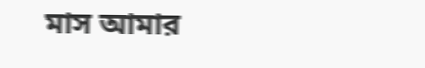মাস আমার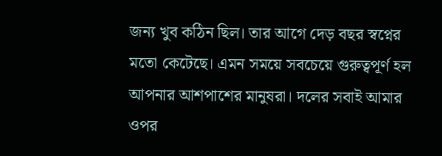জন্য খুব কঠিন ছিল। তার আগে দেড় বছর স্বপ্নের মতো কেটেছে। এমন সময়ে সবচেয়ে গুরুত্বপূর্ণ হল আপনার আশপাশের মানুষরা। দলের সবাই আমার ওপর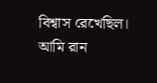বিশ্বাস রেখেছিল। আমি রান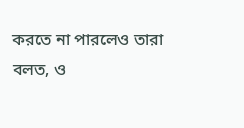করতে না পারলেও তারা বলত, ও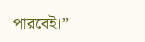পারবেই।”